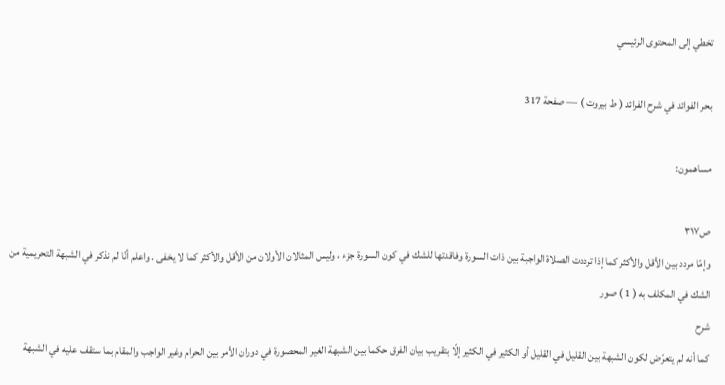تخطي إلى المحتوى الرئيسي

بحر الفوائد في شرح الفرائد ( ط بيروت ) — صفحة 317

مساهمون:

ص٣١٧
وإمّا مردد بين الأقل والأكثر كما إذا ترددت الصلاة الواجبة بين ذات السورة وفاقدتها للشك في كون السورة جزء ، وليس المثالان الأولان من الأقل والأكثر كما لا يخفى . واعلم أنّا لم نذكر في الشبهة التحريمية من الشك في المكلف به ( 1 ) صور
شرح
كما أنه لم يتعرّض لكون الشبهة بين القليل في القليل أو الكثير في الكثير إلّا بتقريب بيان الفرق حكما بين الشبهة الغير المحصورة في دوران الأمر بين الحرام وغير الواجب والمقام بما ستقف عليه في الشبهة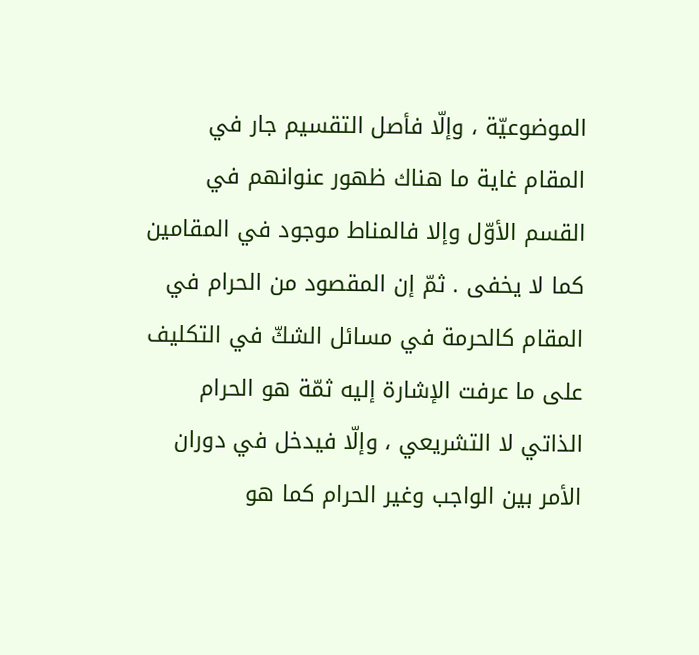الموضوعيّة ، وإلّا فأصل التقسيم جار في المقام غاية ما هناك ظهور عنوانهم في القسم الأوّل وإلا فالمناط موجود في المقامين كما لا يخفى . ثمّ إن المقصود من الحرام في المقام كالحرمة في مسائل الشكّ في التكليف على ما عرفت الإشارة إليه ثمّة هو الحرام الذاتي لا التشريعي ، وإلّا فيدخل في دوران الأمر بين الواجب وغير الحرام كما هو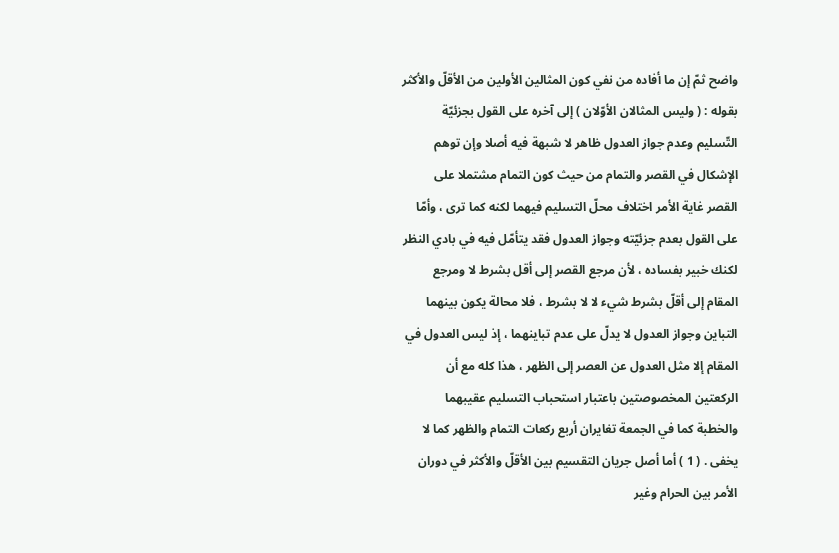واضح ثمّ إن ما أفاده من نفي كون المثالين الأولين من الأقلّ والأكثر بقوله : ( وليس المثالان الأوّلان ) إلى آخره على القول بجزئيّة التّسليم وعدم جواز العدول ظاهر لا شبهة فيه أصلا وإن توهم الإشكال في القصر والتمام من حيث كون التمام مشتملا على القصر غاية الأمر اختلاف محلّ التسليم فيهما لكنه كما ترى ، وأمّا على القول بعدم جزئيّته وجواز العدول فقد يتأمّل فيه في بادي النظر لكنك خبير بفساده ، لأن مرجع القصر إلى أقل بشرط لا ومرجع المقام إلى أقلّ بشرط شيء لا لا بشرط ، فلا محالة يكون بينهما التباين وجواز العدول لا يدلّ على عدم تباينهما ، إذ ليس العدول في المقام إلا مثل العدول عن العصر إلى الظهر ، هذا كله مع أن الركعتين المخصوصتين باعتبار استحباب التسليم عقيبهما والخطبة كما في الجمعة تغايران أربع ركعات التمام والظهر كما لا يخفى . ( 1 ) أما أصل جريان التقسيم بين الأقلّ والأكثر في دوران الأمر بين الحرام وغير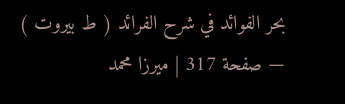بحر الفوائد في شرح الفرائد ( ط بيروت ) — صفحة 317 | ميرزا محمد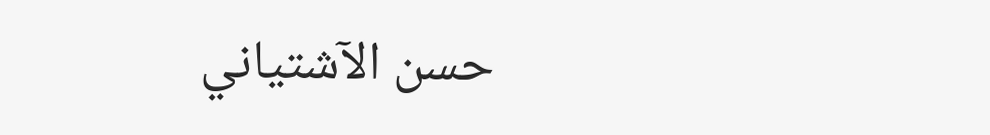حسن الآشتياني